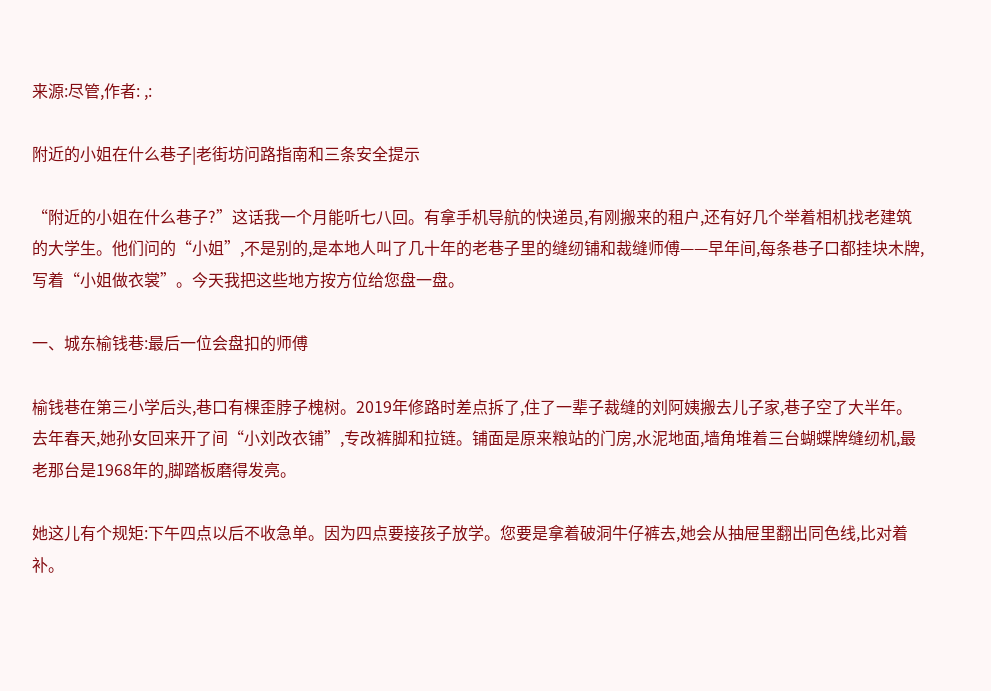来源:尽管,作者: ,:

附近的小姐在什么巷子|老街坊问路指南和三条安全提示

“附近的小姐在什么巷子?”这话我一个月能听七八回。有拿手机导航的快递员,有刚搬来的租户,还有好几个举着相机找老建筑的大学生。他们问的“小姐”,不是别的,是本地人叫了几十年的老巷子里的缝纫铺和裁缝师傅——早年间,每条巷子口都挂块木牌,写着“小姐做衣裳”。今天我把这些地方按方位给您盘一盘。

一、城东榆钱巷:最后一位会盘扣的师傅

榆钱巷在第三小学后头,巷口有棵歪脖子槐树。2019年修路时差点拆了,住了一辈子裁缝的刘阿姨搬去儿子家,巷子空了大半年。去年春天,她孙女回来开了间“小刘改衣铺”,专改裤脚和拉链。铺面是原来粮站的门房,水泥地面,墙角堆着三台蝴蝶牌缝纫机,最老那台是1968年的,脚踏板磨得发亮。

她这儿有个规矩:下午四点以后不收急单。因为四点要接孩子放学。您要是拿着破洞牛仔裤去,她会从抽屉里翻出同色线,比对着补。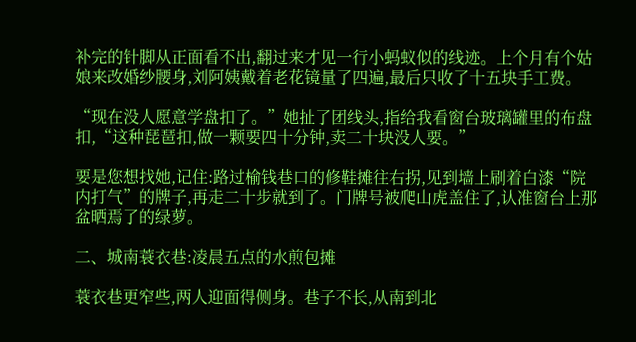补完的针脚从正面看不出,翻过来才见一行小蚂蚁似的线迹。上个月有个姑娘来改婚纱腰身,刘阿姨戴着老花镜量了四遍,最后只收了十五块手工费。

“现在没人愿意学盘扣了。”她扯了团线头,指给我看窗台玻璃罐里的布盘扣,“这种琵琶扣,做一颗要四十分钟,卖二十块没人要。”

要是您想找她,记住:路过榆钱巷口的修鞋摊往右拐,见到墙上刷着白漆“院内打气”的牌子,再走二十步就到了。门牌号被爬山虎盖住了,认准窗台上那盆晒焉了的绿萝。

二、城南蓑衣巷:凌晨五点的水煎包摊

蓑衣巷更窄些,两人迎面得侧身。巷子不长,从南到北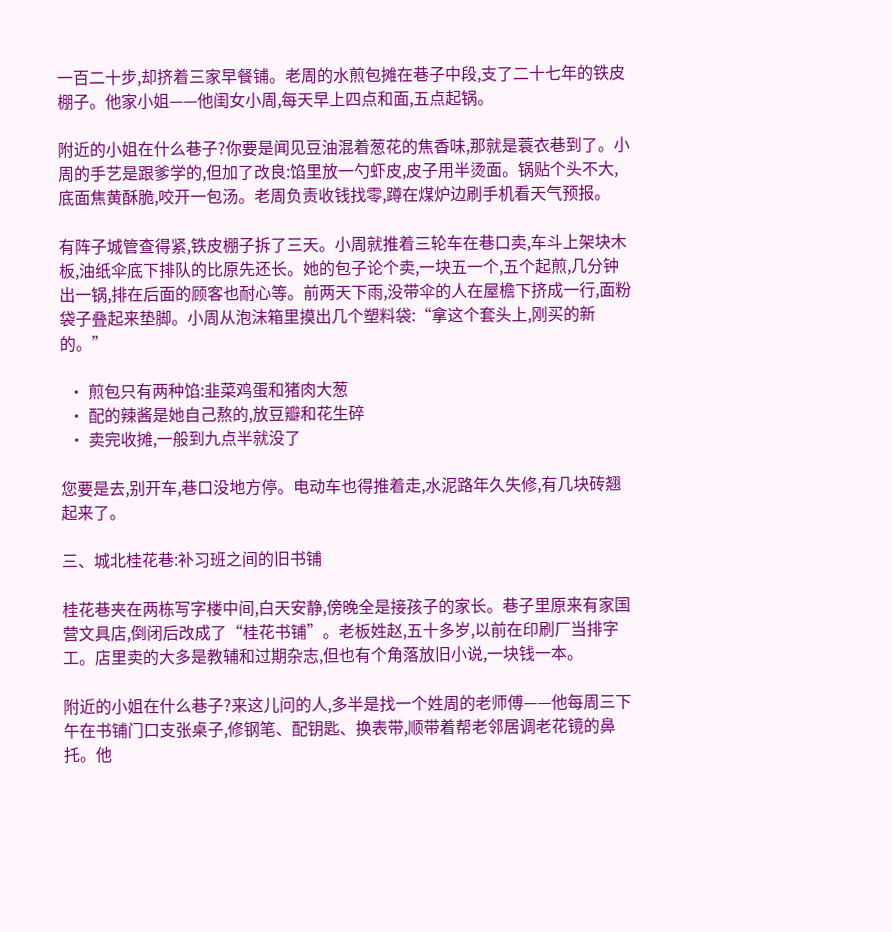一百二十步,却挤着三家早餐铺。老周的水煎包摊在巷子中段,支了二十七年的铁皮棚子。他家小姐——他闺女小周,每天早上四点和面,五点起锅。

附近的小姐在什么巷子?你要是闻见豆油混着葱花的焦香味,那就是蓑衣巷到了。小周的手艺是跟爹学的,但加了改良:馅里放一勺虾皮,皮子用半烫面。锅贴个头不大,底面焦黄酥脆,咬开一包汤。老周负责收钱找零,蹲在煤炉边刷手机看天气预报。

有阵子城管查得紧,铁皮棚子拆了三天。小周就推着三轮车在巷口卖,车斗上架块木板,油纸伞底下排队的比原先还长。她的包子论个卖,一块五一个,五个起煎,几分钟出一锅,排在后面的顾客也耐心等。前两天下雨,没带伞的人在屋檐下挤成一行,面粉袋子叠起来垫脚。小周从泡沫箱里摸出几个塑料袋:“拿这个套头上,刚买的新的。”

  • 煎包只有两种馅:韭菜鸡蛋和猪肉大葱
  • 配的辣酱是她自己熬的,放豆瓣和花生碎
  • 卖完收摊,一般到九点半就没了

您要是去,别开车,巷口没地方停。电动车也得推着走,水泥路年久失修,有几块砖翘起来了。

三、城北桂花巷:补习班之间的旧书铺

桂花巷夹在两栋写字楼中间,白天安静,傍晚全是接孩子的家长。巷子里原来有家国营文具店,倒闭后改成了“桂花书铺”。老板姓赵,五十多岁,以前在印刷厂当排字工。店里卖的大多是教辅和过期杂志,但也有个角落放旧小说,一块钱一本。

附近的小姐在什么巷子?来这儿问的人,多半是找一个姓周的老师傅——他每周三下午在书铺门口支张桌子,修钢笔、配钥匙、换表带,顺带着帮老邻居调老花镜的鼻托。他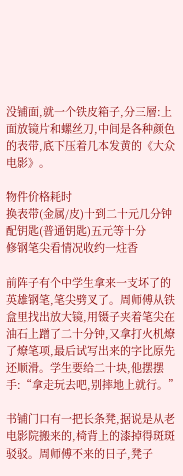没铺面,就一个铁皮箱子,分三層:上面放镜片和螺丝刀,中间是各种颜色的表带,底下压着几本发黄的《大众电影》。

物件价格耗时
换表带(金属/皮)十到二十元几分钟
配钥匙(普通钥匙)五元等十分
修钢笔尖看情况收约一炷香

前阵子有个中学生拿来一支坏了的英雄钢笔,笔尖劈叉了。周师傅从铁盒里找出放大镜,用镊子夹着笔尖在油石上蹭了二十分钟,又拿打火机燎了燎笔项,最后试写出来的字比原先还顺滑。学生要给二十块,他摆摆手:“拿走玩去吧,别摔地上就行。”

书铺门口有一把长条凳,据说是从老电影院搬来的,椅背上的漆掉得斑斑驳驳。周师傅不来的日子,凳子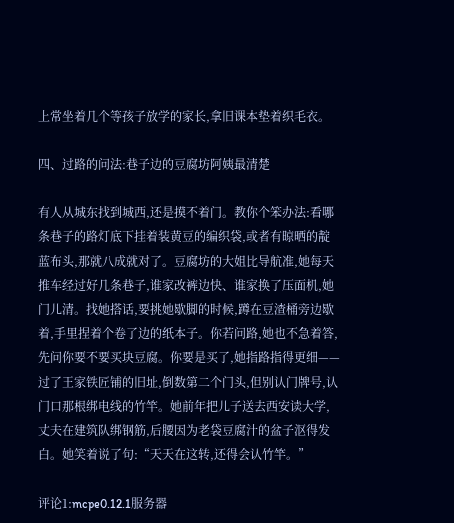上常坐着几个等孩子放学的家长,拿旧课本垫着织毛衣。

四、过路的问法:巷子边的豆腐坊阿姨最清楚

有人从城东找到城西,还是摸不着门。教你个笨办法:看哪条巷子的路灯底下挂着装黄豆的编织袋,或者有晾晒的靛蓝布头,那就八成就对了。豆腐坊的大姐比导航准,她每天推车经过好几条巷子,谁家改裤边快、谁家换了压面机,她门儿清。找她搭话,要挑她歇脚的时候,蹲在豆渣桶旁边歇着,手里捏着个卷了边的纸本子。你若问路,她也不急着答,先问你要不要买块豆腐。你要是买了,她指路指得更细——过了王家铁匠铺的旧址,倒数第二个门头,但别认门牌号,认门口那根绑电线的竹竿。她前年把儿子送去西安读大学,丈夫在建筑队绑钢筋,后腰因为老袋豆腐汁的盆子沤得发白。她笑着说了句:“天天在这转,还得会认竹竿。”

评论1:mcpe0.12.1服务器